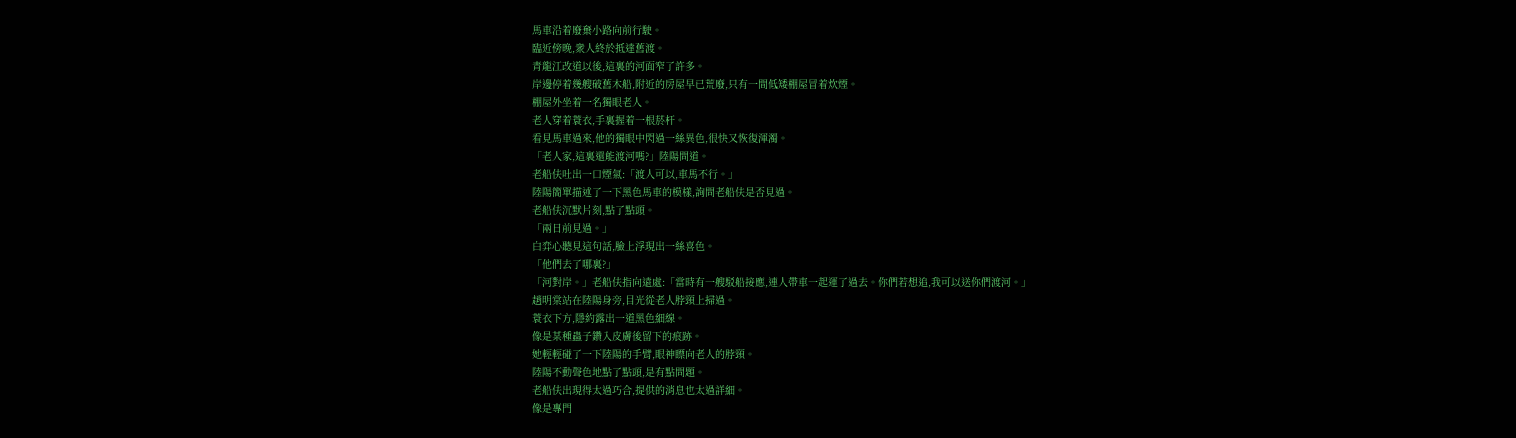馬車沿着廢棄小路向前行駛。
臨近傍晚,衆人終於抵達舊渡。
青龍江改道以後,這裏的河面窄了許多。
岸邊停着幾艘破舊木船,附近的房屋早已荒廢,只有一間低矮棚屋冒着炊煙。
棚屋外坐着一名獨眼老人。
老人穿着蓑衣,手裏握着一根菸杆。
看見馬車過來,他的獨眼中閃過一絲異色,很快又恢復渾濁。
「老人家,這裏還能渡河嗎?」陸陽問道。
老船伕吐出一口煙氣:「渡人可以,車馬不行。」
陸陽簡單描述了一下黑色馬車的模樣,詢問老船伕是否見過。
老船伕沉默片刻,點了點頭。
「兩日前見過。」
白弈心聽見這句話,臉上浮現出一絲喜色。
「他們去了哪裏?」
「河對岸。」老船伕指向遠處:「當時有一艘駁船接應,連人帶車一起運了過去。你們若想追,我可以送你們渡河。」
趙明棠站在陸陽身旁,目光從老人脖頸上掃過。
蓑衣下方,隱約露出一道黑色細線。
像是某種蟲子鑽入皮膚後留下的痕跡。
她輕輕碰了一下陸陽的手臂,眼神瞟向老人的脖頸。
陸陽不動聲色地點了點頭,是有點問題。
老船伕出現得太過巧合,提供的消息也太過詳細。
像是專門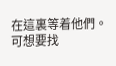在這裏等着他們。
可想要找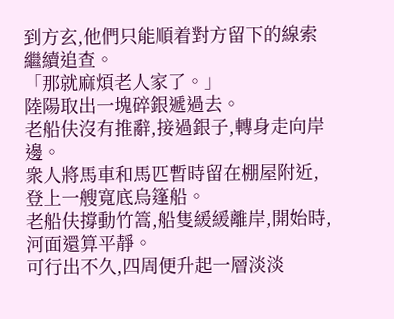到方玄,他們只能順着對方留下的線索繼續追查。
「那就麻煩老人家了。」
陸陽取出一塊碎銀遞過去。
老船伕沒有推辭,接過銀子,轉身走向岸邊。
衆人將馬車和馬匹暫時留在棚屋附近,登上一艘寬底烏篷船。
老船伕撐動竹篙,船隻緩緩離岸,開始時,河面還算平靜。
可行出不久,四周便升起一層淡淡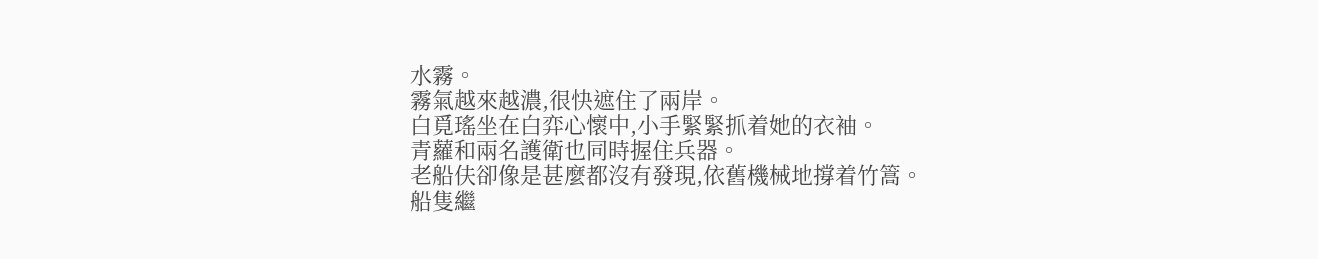水霧。
霧氣越來越濃,很快遮住了兩岸。
白覓瑤坐在白弈心懷中,小手緊緊抓着她的衣袖。
青蘿和兩名護衛也同時握住兵器。
老船伕卻像是甚麼都沒有發現,依舊機械地撐着竹篙。
船隻繼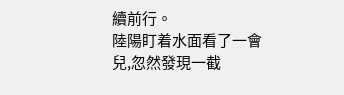續前行。
陸陽盯着水面看了一會兒,忽然發現一截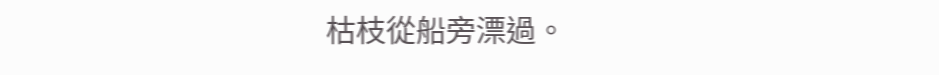枯枝從船旁漂過。